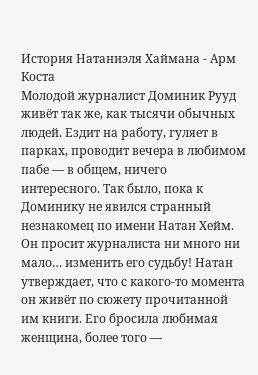История Натаниэля Хаймана - Арм Коста
Молодой журналист Доминик Рууд живёт так же, как тысячи обычных людей. Ездит на работу, гуляет в парках, проводит вечера в любимом пабе — в общем, ничего интересного. Так было, пока к Доминику не явился странный незнакомец по имени Натан Хейм. Он просит журналиста ни много ни мало… изменить его судьбу! Натан утверждает, что с какого-то момента он живёт по сюжету прочитанной им книги. Его бросила любимая женщина, более того —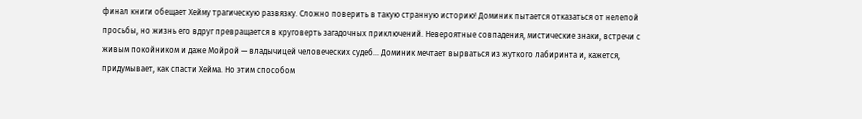финал книги обещает Хейму трагическую развязку. Сложно поверить в такую странную историю! Доминик пытается отказаться от нелепой просьбы, но жизнь его вдруг превращается в круговерть загадочных приключений. Невероятные совпадения, мистические знаки, встречи с живым покойником и даже Мойрой — владычицей человеческих судеб… Доминик мечтает вырваться из жуткого лабиринта и, кажется, придумывает, как спасти Хейма. Но этим способом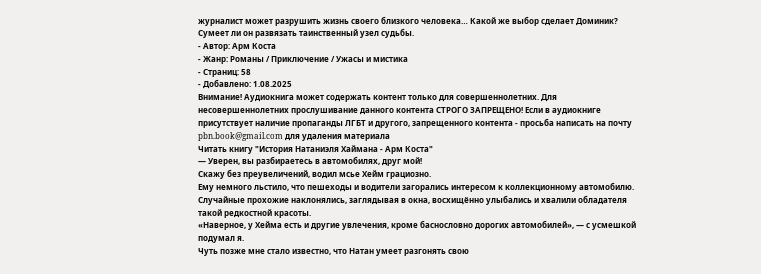журналист может разрушить жизнь своего близкого человека… Какой же выбор сделает Доминик? Сумеет ли он развязать таинственный узел судьбы.
- Автор: Арм Коста
- Жанр: Романы / Приключение / Ужасы и мистика
- Страниц: 58
- Добавлено: 1.08.2025
Внимание! Аудиокнига может содержать контент только для совершеннолетних. Для несовершеннолетних прослушивание данного контента СТРОГО ЗАПРЕЩЕНО! Если в аудиокниге присутствует наличие пропаганды ЛГБТ и другого, запрещенного контента - просьба написать на почту pbn.book@gmail.com для удаления материала
Читать книгу "История Натаниэля Хаймана - Арм Коста"
— Уверен, вы разбираетесь в автомобилях, друг мой!
Скажу без преувеличений, водил мсье Хейм грациозно.
Ему немного льстило, что пешеходы и водители загорались интересом к коллекционному автомобилю. Случайные прохожие наклонялись, заглядывая в окна, восхищённо улыбались и хвалили обладателя такой редкостной красоты.
«Наверное, у Хейма есть и другие увлечения, кроме баснословно дорогих автомобилей», — с усмешкой подумал я.
Чуть позже мне стало известно, что Натан умеет разгонять свою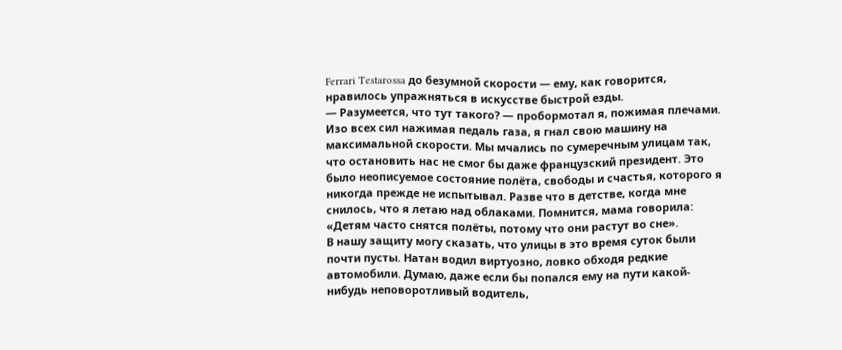Ferrari Testarossa до безумной скорости — ему, как говорится, нравилось упражняться в искусстве быстрой езды.
— Разумеется, что тут такого? — пробормотал я, пожимая плечами.
Изо всех сил нажимая педаль газа, я гнал свою машину на максимальной скорости. Мы мчались по сумеречным улицам так, что остановить нас не смог бы даже французский президент. Это было неописуемое состояние полёта, свободы и счастья, которого я никогда прежде не испытывал. Разве что в детстве, когда мне снилось, что я летаю над облаками. Помнится, мама говорила: «Детям часто снятся полёты, потому что они растут во сне».
В нашу защиту могу сказать, что улицы в это время суток были почти пусты. Натан водил виртуозно, ловко обходя редкие автомобили. Думаю, даже если бы попался ему на пути какой-нибудь неповоротливый водитель,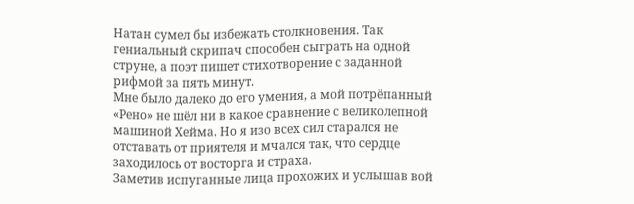Натан сумел бы избежать столкновения. Так гениальный скрипач способен сыграть на одной струне, а поэт пишет стихотворение с заданной рифмой за пять минут.
Мне было далеко до его умения, а мой потрёпанный «Рено» не шёл ни в какое сравнение с великолепной машиной Хейма. Но я изо всех сил старался не отставать от приятеля и мчался так, что сердце заходилось от восторга и страха.
Заметив испуганные лица прохожих и услышав вой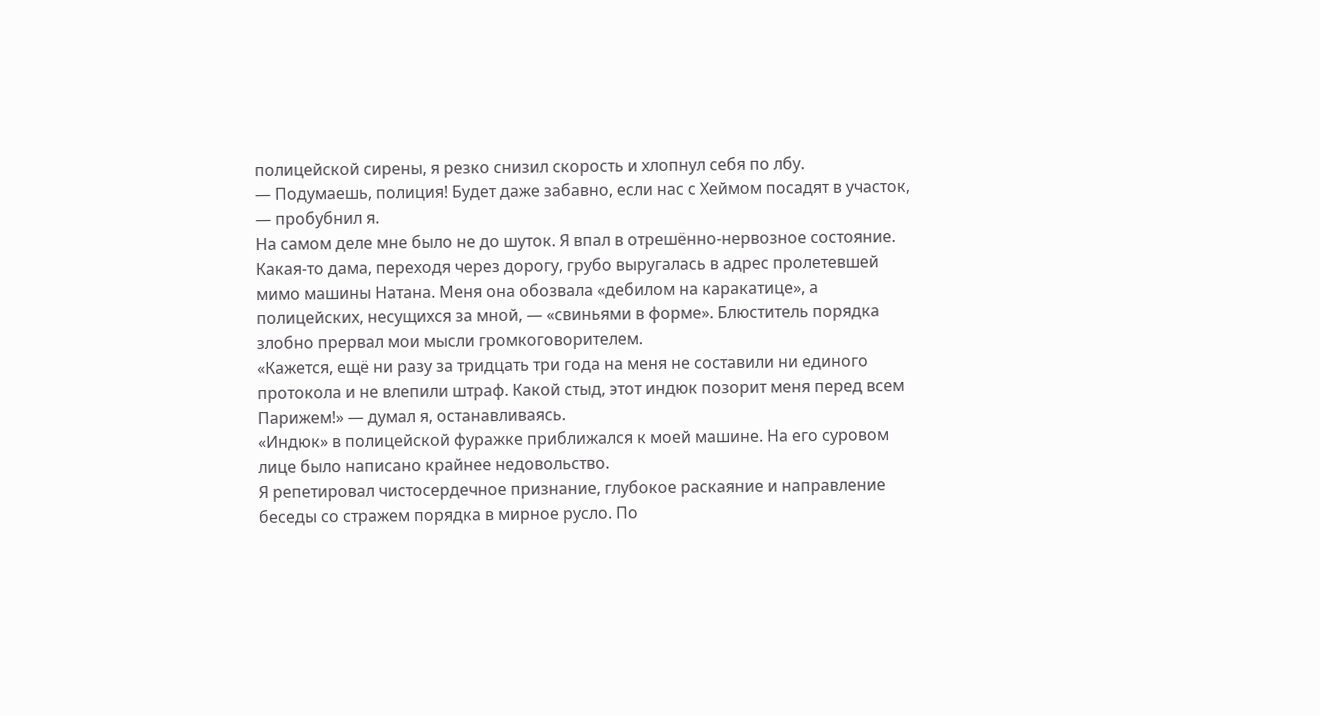полицейской сирены, я резко снизил скорость и хлопнул себя по лбу.
— Подумаешь, полиция! Будет даже забавно, если нас с Хеймом посадят в участок, — пробубнил я.
На самом деле мне было не до шуток. Я впал в отрешённо-нервозное состояние. Какая-то дама, переходя через дорогу, грубо выругалась в адрес пролетевшей мимо машины Натана. Меня она обозвала «дебилом на каракатице», а полицейских, несущихся за мной, — «свиньями в форме». Блюститель порядка злобно прервал мои мысли громкоговорителем.
«Кажется, ещё ни разу за тридцать три года на меня не составили ни единого протокола и не влепили штраф. Какой стыд, этот индюк позорит меня перед всем Парижем!» — думал я, останавливаясь.
«Индюк» в полицейской фуражке приближался к моей машине. На его суровом лице было написано крайнее недовольство.
Я репетировал чистосердечное признание, глубокое раскаяние и направление беседы со стражем порядка в мирное русло. По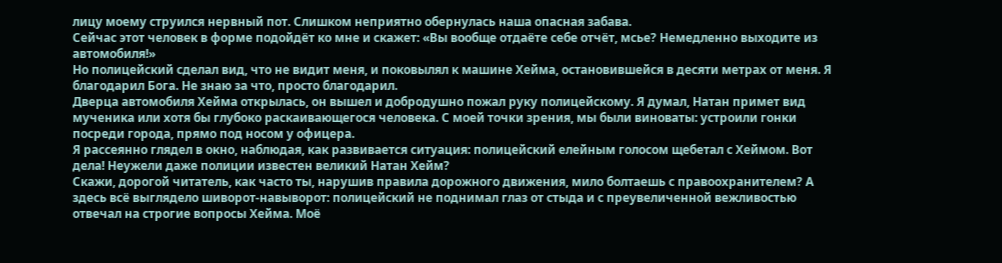лицу моему струился нервный пот. Слишком неприятно обернулась наша опасная забава.
Сейчас этот человек в форме подойдёт ко мне и скажет: «Вы вообще отдаёте себе отчёт, мсье? Немедленно выходите из автомобиля!»
Но полицейский сделал вид, что не видит меня, и поковылял к машине Хейма, остановившейся в десяти метрах от меня. Я благодарил Бога. Не знаю за что, просто благодарил.
Дверца автомобиля Хейма открылась, он вышел и добродушно пожал руку полицейскому. Я думал, Натан примет вид мученика или хотя бы глубоко раскаивающегося человека. С моей точки зрения, мы были виноваты: устроили гонки посреди города, прямо под носом у офицера.
Я рассеянно глядел в окно, наблюдая, как развивается ситуация: полицейский елейным голосом щебетал с Хеймом. Вот дела! Неужели даже полиции известен великий Натан Хейм?
Скажи, дорогой читатель, как часто ты, нарушив правила дорожного движения, мило болтаешь с правоохранителем? А здесь всё выглядело шиворот-навыворот: полицейский не поднимал глаз от стыда и с преувеличенной вежливостью отвечал на строгие вопросы Хейма. Моё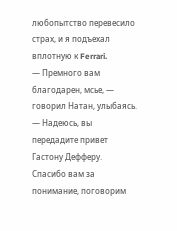любопытство перевесило страх, и я подъехал вплотную к Ferrari.
— Премного вам благодарен, мсье, — говорил Натан, улыбаясь. — Надеюсь, вы передадите привет Гастону Дефферу. Спасибо вам за понимание, поговорим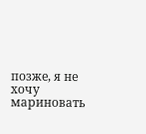позже, я не хочу мариновать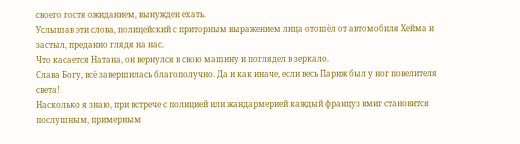своего гостя ожиданием, вынужден ехать.
Услышав эти слова, полицейский с приторным выражением лица отошёл от автомобиля Хейма и застыл, преданно глядя на нас.
Что касается Натана, он вернулся в свою машину и поглядел в зеркало.
Слава Богу, всё завершилась благополучно. Да и как иначе, если весь Париж был у ног повелителя света!
Насколько я знаю, при встрече с полицией или жандармерией каждый француз вмиг становится послушным, примерным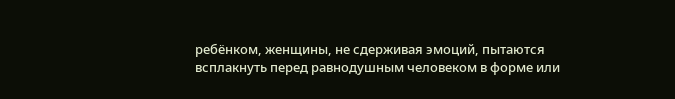ребёнком, женщины, не сдерживая эмоций, пытаются всплакнуть перед равнодушным человеком в форме или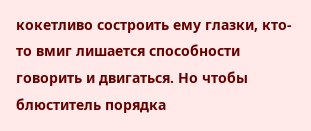кокетливо состроить ему глазки, кто-то вмиг лишается способности говорить и двигаться. Но чтобы блюститель порядка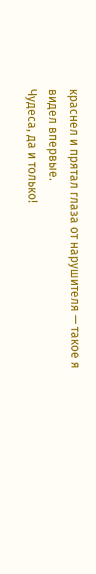краснел и прятал глаза от нарушителя — такое я видел впервые.
Чудеса, да и только!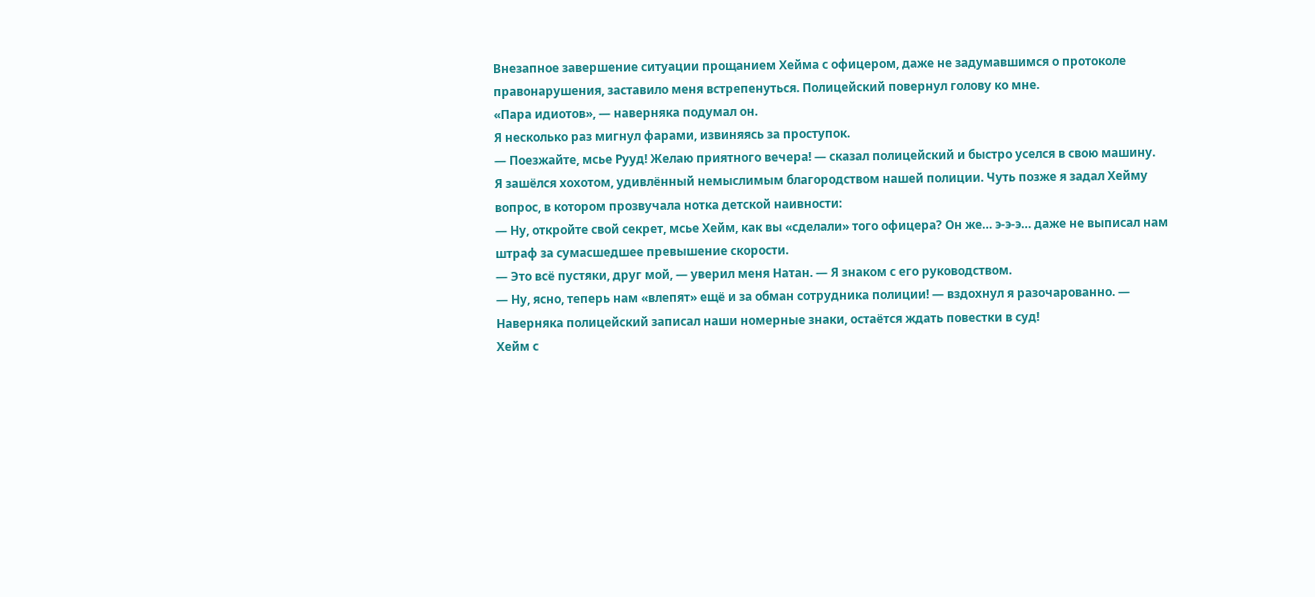Внезапное завершение ситуации прощанием Хейма с офицером, даже не задумавшимся о протоколе правонарушения, заставило меня встрепенуться. Полицейский повернул голову ко мне.
«Пара идиотов», — наверняка подумал он.
Я несколько раз мигнул фарами, извиняясь за проступок.
— Поезжайте, мсье Рууд! Желаю приятного вечера! — сказал полицейский и быстро уселся в свою машину.
Я зашёлся хохотом, удивлённый немыслимым благородством нашей полиции. Чуть позже я задал Хейму вопрос, в котором прозвучала нотка детской наивности:
— Ну, откройте свой секрет, мсье Хейм, как вы «сделали» того офицера? Он же… э-э-э… даже не выписал нам штраф за сумасшедшее превышение скорости.
— Это всё пустяки, друг мой, — уверил меня Натан. — Я знаком с его руководством.
— Ну, ясно, теперь нам «влепят» ещё и за обман сотрудника полиции! — вздохнул я разочарованно. — Наверняка полицейский записал наши номерные знаки, остаётся ждать повестки в суд!
Хейм с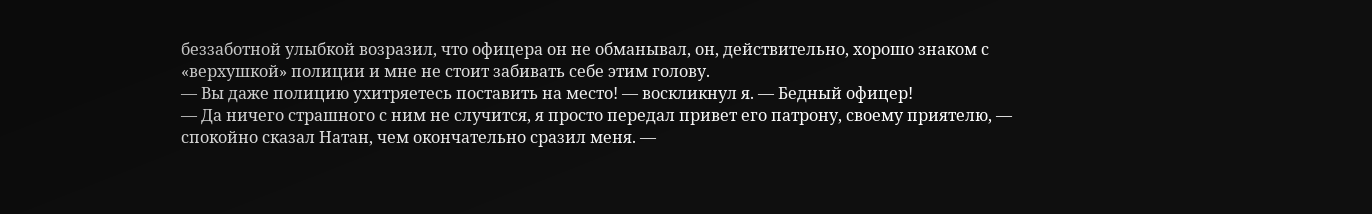беззаботной улыбкой возразил, что офицера он не обманывал, он, действительно, хорошо знаком с «верхушкой» полиции и мне не стоит забивать себе этим голову.
— Вы даже полицию ухитряетесь поставить на место! — воскликнул я. — Бедный офицер!
— Да ничего страшного с ним не случится, я просто передал привет его патрону, своему приятелю, — спокойно сказал Натан, чем окончательно сразил меня. —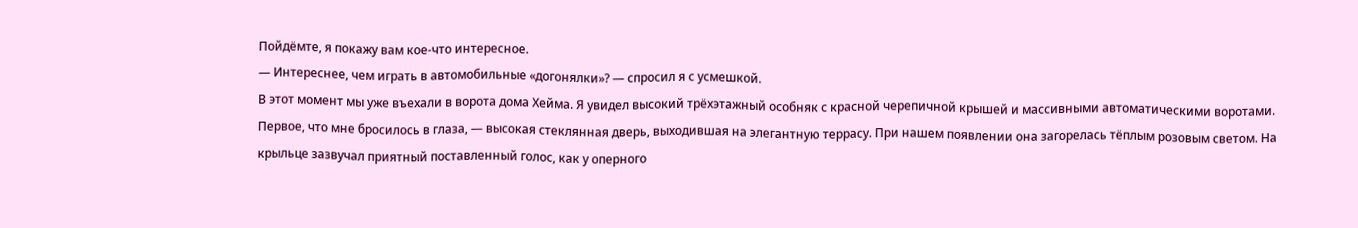Пойдёмте, я покажу вам кое-что интересное.
— Интереснее, чем играть в автомобильные «догонялки»? — спросил я с усмешкой.
В этот момент мы уже въехали в ворота дома Хейма. Я увидел высокий трёхэтажный особняк с красной черепичной крышей и массивными автоматическими воротами. Первое, что мне бросилось в глаза, — высокая стеклянная дверь, выходившая на элегантную террасу. При нашем появлении она загорелась тёплым розовым светом. На крыльце зазвучал приятный поставленный голос, как у оперного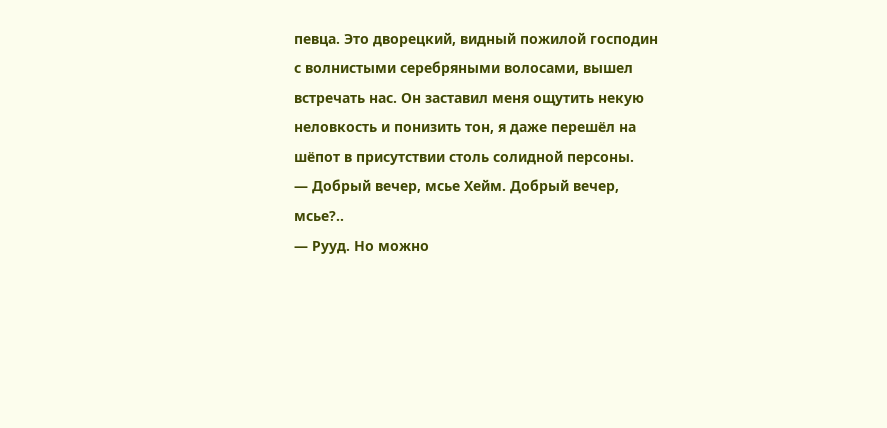певца. Это дворецкий, видный пожилой господин с волнистыми серебряными волосами, вышел встречать нас. Он заставил меня ощутить некую неловкость и понизить тон, я даже перешёл на шёпот в присутствии столь солидной персоны.
— Добрый вечер, мсье Хейм. Добрый вечер, мсье?..
— Рууд. Но можно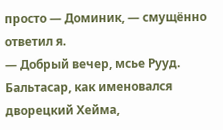просто — Доминик, — смущённо ответил я.
— Добрый вечер, мсье Рууд.
Бальтасар, как именовался дворецкий Хейма,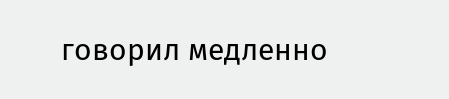говорил медленно